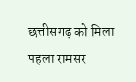छत्तीसगढ़ को मिला पहला रामसर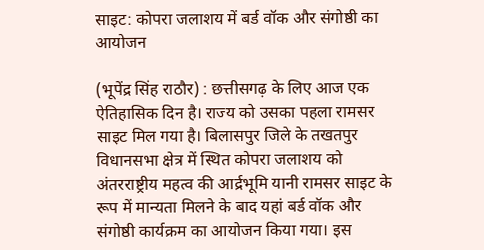साइट: कोपरा जलाशय में बर्ड वॉक और संगोष्ठी का आयोजन

(भूपेंद्र सिंह राठौर) : छत्तीसगढ़ के लिए आज एक ऐतिहासिक दिन है। राज्य को उसका पहला रामसर साइट मिल गया है। बिलासपुर जिले के तखतपुर विधानसभा क्षेत्र में स्थित कोपरा जलाशय को अंतरराष्ट्रीय महत्व की आर्द्रभूमि यानी रामसर साइट के रूप में मान्यता मिलने के बाद यहां बर्ड वॉक और संगोष्ठी कार्यक्रम का आयोजन किया गया। इस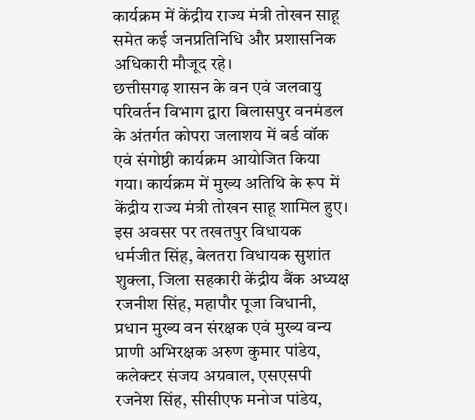कार्यक्रम में केंद्रीय राज्य मंत्री तोखन साहू समेत कई जनप्रतिनिधि और प्रशासनिक अधिकारी मौजूद रहे।
छत्तीसगढ़ शासन के वन एवं जलवायु परिवर्तन विभाग द्वारा बिलासपुर वनमंडल के अंतर्गत कोपरा जलाशय में बर्ड वॉक एवं संगोष्ठी कार्यक्रम आयोजित किया गया। कार्यक्रम में मुख्य अतिथि के रूप में केंद्रीय राज्य मंत्री तोखन साहू शामिल हुए। इस अवसर पर तखतपुर विधायक धर्मजीत सिंह, बेलतरा विधायक सुशांत शुक्ला, जिला सहकारी केंद्रीय बैंक अध्यक्ष रजनीश सिंह, महापौर पूजा विधानी, प्रधान मुख्य वन संरक्षक एवं मुख्य वन्य प्राणी अभिरक्षक अरुण कुमार पांडेय, कलेक्टर संजय अग्रवाल, एसएसपी रजनेश सिंह, सीसीएफ मनोज पांडेय,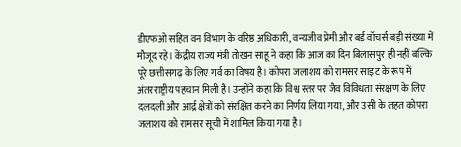डीएफओ सहित वन विभाग के वरिष्ठ अधिकारी, वन्यजीव प्रेमी और बर्ड वॉचर्स बड़ी संख्या में मौजूद रहे। केंद्रीय राज्य मंत्री तोखन साहू ने कहा कि आज का दिन बिलासपुर ही नहीं बल्कि पूरे छत्तीसगढ़ के लिए गर्व का विषय है। कोपरा जलाशय को रामसर साइट के रूप में अंतरराष्ट्रीय पहचान मिली है। उन्होंने कहा कि विश्व स्तर पर जैव विविधता संरक्षण के लिए दलदली और आर्द्र क्षेत्रों को संरक्षित करने का निर्णय लिया गया, और उसी के तहत कोपरा जलाशय को रामसर सूची में शामिल किया गया है।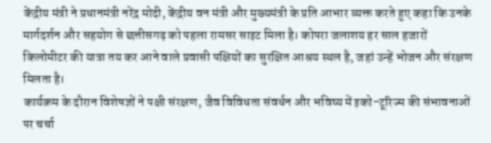केंद्रीय मंत्री ने प्रधानमंत्री नरेंद्र मोदी, केंद्रीय वन मंत्री और मुख्यमंत्री के प्रति आभार व्यक्त करते हुए कहा कि उनके मार्गदर्शन और सहयोग से छत्तीसगढ़ को पहला रामसर साइट मिला है। कोपरा जलाशय हर साल हजारों किलोमीटर की यात्रा तय कर आने वाले प्रवासी पक्षियों का सुरक्षित आश्रय स्थल है, जहां उन्हें भोजन और संरक्षण मिलता है।
कार्यक्रम के दौरान विशेषज्ञों ने पक्षी संरक्षण, जैव विविधता संवर्धन और भविष्य में इको-टूरिज्म की संभावनाओं पर चर्चा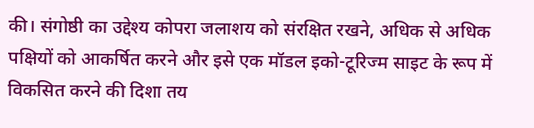की। संगोष्ठी का उद्देश्य कोपरा जलाशय को संरक्षित रखने, अधिक से अधिक पक्षियों को आकर्षित करने और इसे एक मॉडल इको-टूरिज्म साइट के रूप में विकसित करने की दिशा तय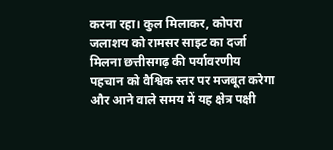करना रहा। कुल मिलाकर, कोपरा जलाशय को रामसर साइट का दर्जा मिलना छत्तीसगढ़ की पर्यावरणीय पहचान को वैश्विक स्तर पर मजबूत करेगा और आने वाले समय में यह क्षेत्र पक्षी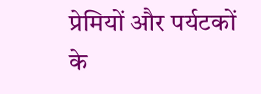प्रेमियों और पर्यटकों के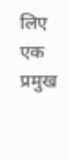लिए एक प्रमुख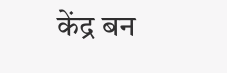केंद्र बन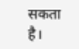सकता है।